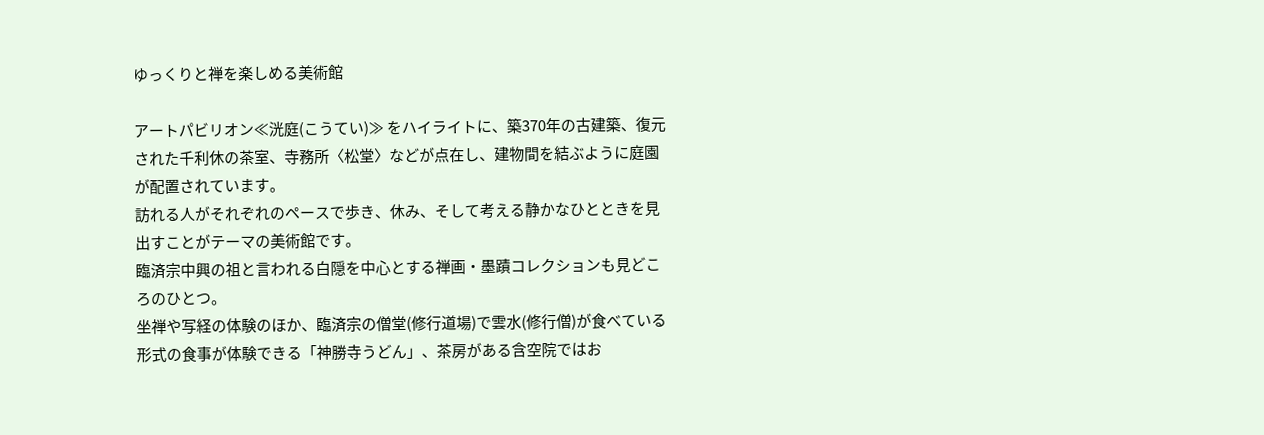ゆっくりと禅を楽しめる美術館

アートパビリオン≪洸庭(こうてい)≫ をハイライトに、築370年の古建築、復元された千利休の茶室、寺務所〈松堂〉などが点在し、建物間を結ぶように庭園が配置されています。
訪れる人がそれぞれのペースで歩き、休み、そして考える静かなひとときを見出すことがテーマの美術館です。
臨済宗中興の祖と言われる白隠を中心とする禅画・墨蹟コレクションも見どころのひとつ。
坐禅や写経の体験のほか、臨済宗の僧堂(修行道場)で雲水(修行僧)が食べている形式の食事が体験できる「神勝寺うどん」、茶房がある含空院ではお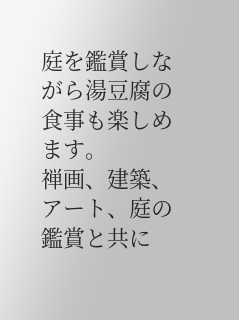庭を鑑賞しながら湯豆腐の食事も楽しめます。
禅画、建築、アート、庭の鑑賞と共に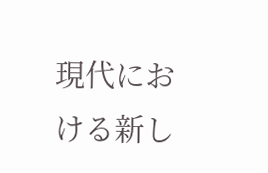現代における新し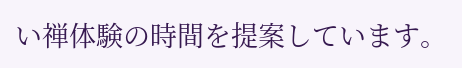い禅体験の時間を提案しています。